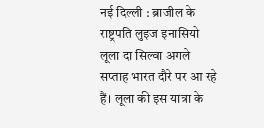नई दिल्ली : ब्राजील के राष्ट्रपति लुइज इनासियो लूला दा सिल्वा अगले सप्ताह भारत दौरे पर आ रहे हैं। लूला की इस यात्रा के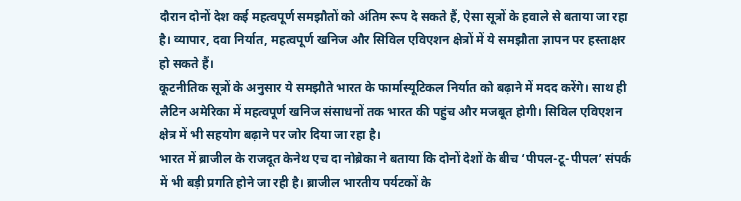दौरान दोनों देश कई महत्वपूर्ण समझौतों को अंतिम रूप दे सकते हैं, ऐसा सूत्रों के हवाले से बताया जा रहा है। व्यापार, दवा निर्यात, महत्वपूर्ण खनिज और सिविल एविएशन क्षेत्रों में ये समझौता ज्ञापन पर हस्ताक्षर हो सकते हैं।
कूटनीतिक सूत्रों के अनुसार ये समझौते भारत के फार्मास्यूटिकल निर्यात को बढ़ाने में मदद करेंगे। साथ ही लैटिन अमेरिका में महत्वपूर्ण खनिज संसाधनों तक भारत की पहुंच और मजबूत होगी। सिविल एविएशन क्षेत्र में भी सहयोग बढ़ाने पर जोर दिया जा रहा है।
भारत में ब्राजील के राजदूत केनेथ एच दा नोब्रेका ने बताया कि दोनों देशों के बीच ‘पीपल-टू-पीपल’ संपर्क में भी बड़ी प्रगति होने जा रही है। ब्राजील भारतीय पर्यटकों के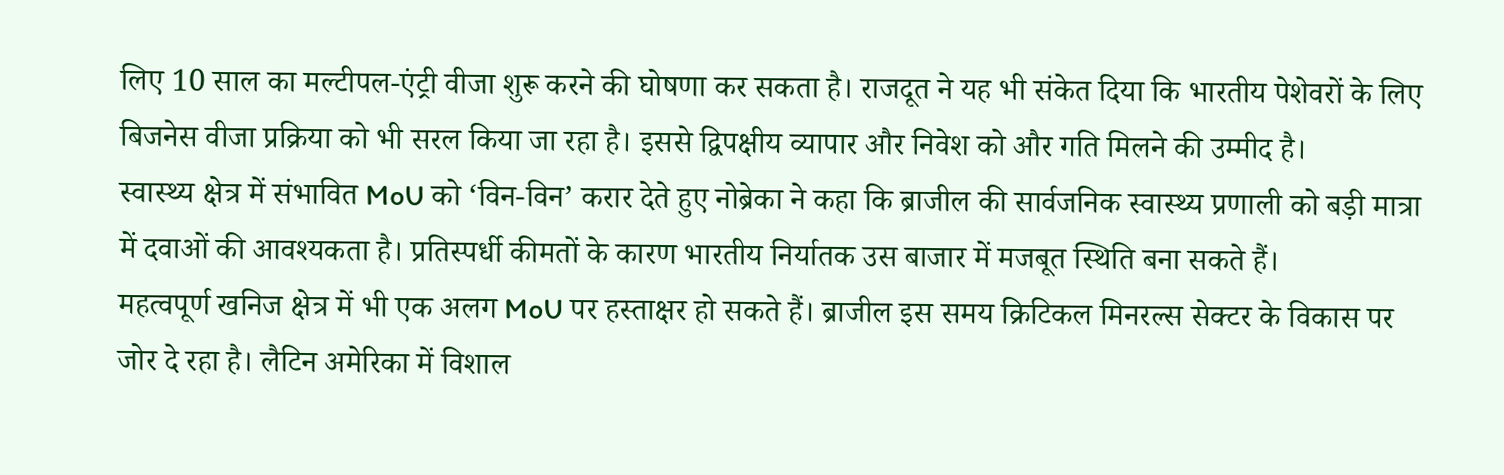लिए 10 साल का मल्टीपल-एंट्री वीजा शुरू करने की घोषणा कर सकता है। राजदूत ने यह भी संकेत दिया कि भारतीय पेशेवरों के लिए बिजनेस वीजा प्रक्रिया को भी सरल किया जा रहा है। इससे द्विपक्षीय व्यापार और निवेश को और गति मिलने की उम्मीद है।
स्वास्थ्य क्षेत्र में संभावित MoU को ‘विन-विन’ करार देते हुए नोब्रेका ने कहा कि ब्राजील की सार्वजनिक स्वास्थ्य प्रणाली को बड़ी मात्रा में दवाओं की आवश्यकता है। प्रतिस्पर्धी कीमतों के कारण भारतीय निर्यातक उस बाजार में मजबूत स्थिति बना सकते हैं।
महत्वपूर्ण खनिज क्षेत्र में भी एक अलग MoU पर हस्ताक्षर हो सकते हैं। ब्राजील इस समय क्रिटिकल मिनरल्स सेक्टर के विकास पर जोर दे रहा है। लैटिन अमेरिका में विशाल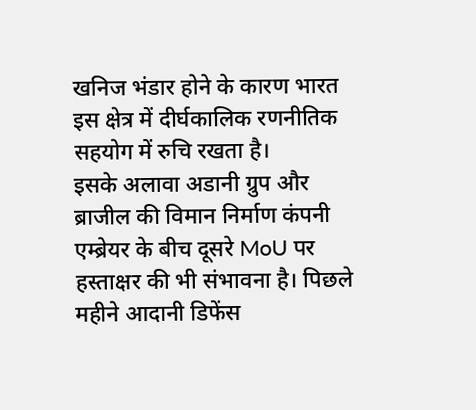खनिज भंडार होने के कारण भारत इस क्षेत्र में दीर्घकालिक रणनीतिक सहयोग में रुचि रखता है।
इसके अलावा अडानी ग्रुप और ब्राजील की विमान निर्माण कंपनी एम्ब्रेयर के बीच दूसरे MoU पर हस्ताक्षर की भी संभावना है। पिछले महीने आदानी डिफेंस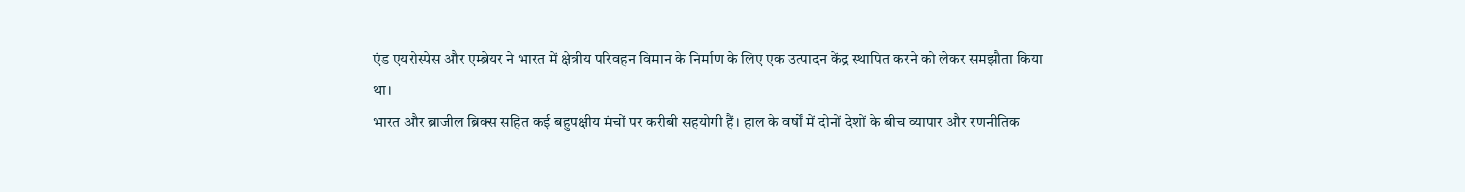एंड एयरोस्पेस और एम्ब्रेयर ने भारत में क्षेत्रीय परिवहन विमान के निर्माण के लिए एक उत्पादन केंद्र स्थापित करने को लेकर समझौता किया था।
भारत और ब्राजील ब्रिक्स सहित कई बहुपक्षीय मंचों पर करीबी सहयोगी हैं। हाल के वर्षों में दोनों देशों के बीच व्यापार और रणनीतिक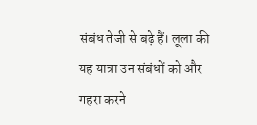संबंध तेजी से बढ़े हैं। लूला की यह यात्रा उन संबंधों को और गहरा करने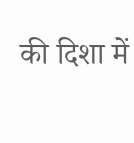की दिशा में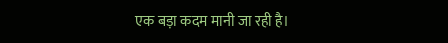एक बड़ा कदम मानी जा रही है।